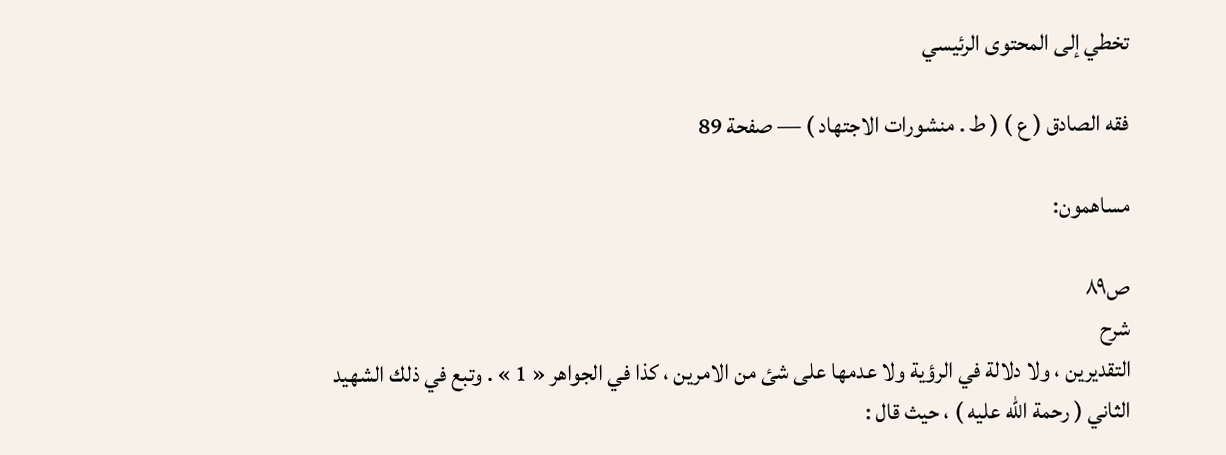تخطي إلى المحتوى الرئيسي

فقه الصادق ( ع ) ( ط . منشورات الاجتهاد ) — صفحة 89

مساهمون:

ص٨٩
شرح
التقديرين ، ولا دلالة في الرؤية ولا عدمها على شئ من الامرين ، كذا في الجواهر « 1 » . وتبع في ذلك الشهيد الثاني ( رحمة الله عليه ) ، حيث قال :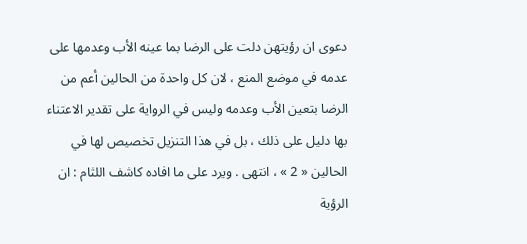دعوى ان رؤيتهن دلت على الرضا بما عينه الأب وعدمها على عدمه في موضع المنع ، لان كل واحدة من الحالين أعم من الرضا بتعين الأب وعدمه وليس في الرواية على تقدير الاعتناء بها دليل على ذلك ، بل في هذا التنزيل تخصيص لها في الحالين « 2 » ، انتهى . ويرد على ما افاده كاشف اللثام : ان الرؤية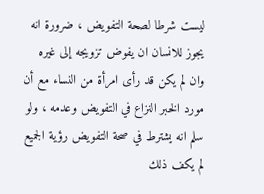ليست شرطا لصحة التفويض ، ضرورة انه يجوز للانسان ان يفوض تزويجه إلى غيره وان لم يكن قد رأى امرأة من النساء مع أن مورد الخبر النزاع في التفويض وعدمه ، ولو سلم انه يشترط في صحة التفويض رؤية الجميع لم يكف ذلك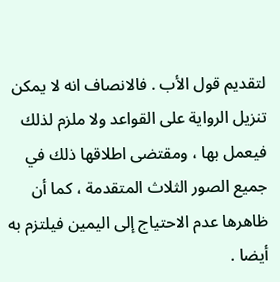لتقديم قول الأب . فالانصاف انه لا يمكن تنزيل الرواية على القواعد ولا ملزم لذلك فيعمل بها ، ومقتضى اطلاقها ذلك في جميع الصور الثلاث المتقدمة ، كما أن ظاهرها عدم الاحتياج إلى اليمين فيلتزم به أيضا .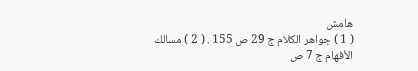هامش
( 1 ) جواهر الكلام ج 29 ص 155 . ( 2 ) مسالك الأفهام ج 7 ص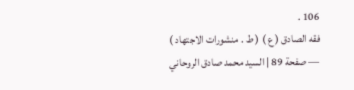106 .
فقه الصادق ( ع ) ( ط . منشورات الاجتهاد ) — صفحة 89 | السيد محمد صادق الروحاني